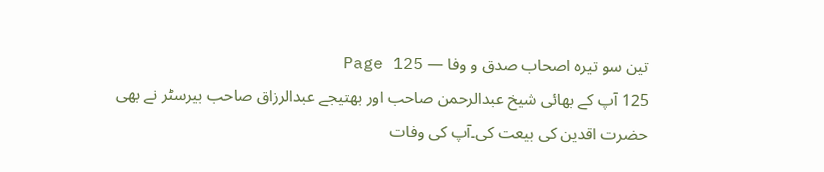تین سو تیرہ اصحاب صدق و وفا — Page 125
125 آپ کے بھائی شیخ عبدالرحمن صاحب اور بھتیجے عبدالرزاق صاحب بیرسٹر نے بھی حضرت اقدین کی بیعت کی۔آپ کی وفات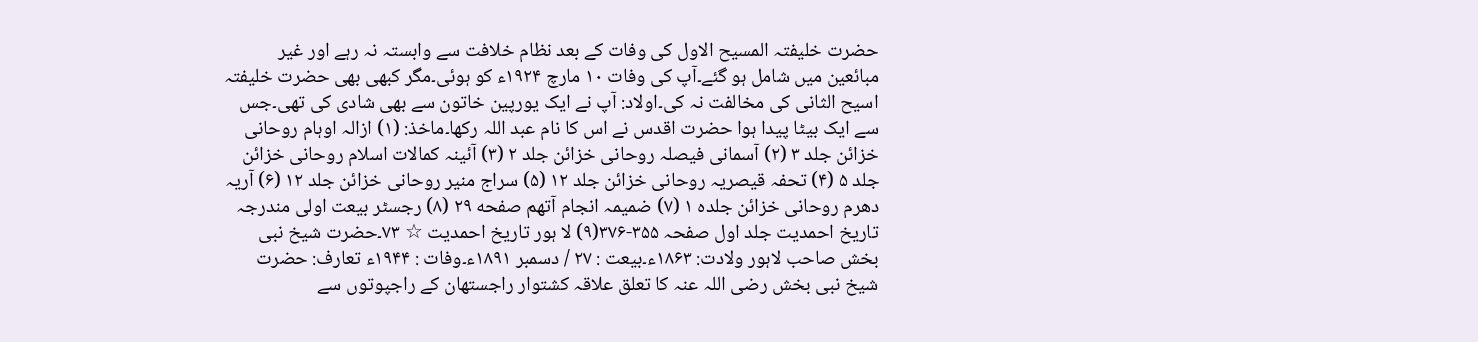حضرت خلیفتہ المسیح الاول کی وفات کے بعد نظام خلافت سے وابستہ نہ رہے اور غیر مبائعین میں شامل ہو گئے۔آپ کی وفات ۱۰ مارچ ۱۹۲۴ء کو ہوئی۔مگر کبھی بھی حضرت خلیفتہ اسیح الثانی کی مخالفت نہ کی۔اولاد: آپ نے ایک یورپین خاتون سے بھی شادی کی تھی۔جس سے ایک بیٹا پیدا ہوا حضرت اقدس نے اس کا نام عبد اللہ رکھا۔ماخذ: (۱) ازالہ اوہام روحانی خزائن جلد ۳ (۲) آسمانی فیصلہ روحانی خزائن جلد ۲ (۳) آئینہ کمالات اسلام روحانی خزائن جلد ۵ (۴) تحفہ قیصریہ روحانی خزائن جلد ۱۲ (۵) سراج منیر روحانی خزائن جلد ۱۲ (۶) آریہ دھرم روحانی خزائن جلده ۱ (۷) ضمیمہ انجام آتھم صفحه ۲۹ (۸) رجسٹر بیعت اولی مندرجہ تاریخ احمدیت جلد اول صفحہ ۳۵۵-۳۷۶(۹) لا ہور تاریخ احمدیت ☆ ۷۳۔حضرت شیخ نبی بخش صاحب لاہور ولادت: ۱۸۶۳ء۔بیعت : ۲۷ / دسمبر ۱۸۹۱ء۔وفات : ۱۹۴۴ء تعارف: حضرت شیخ نبی بخش رضی اللہ عنہ کا تعلق علاقہ کشتوار راجستھان کے راجپوتوں سے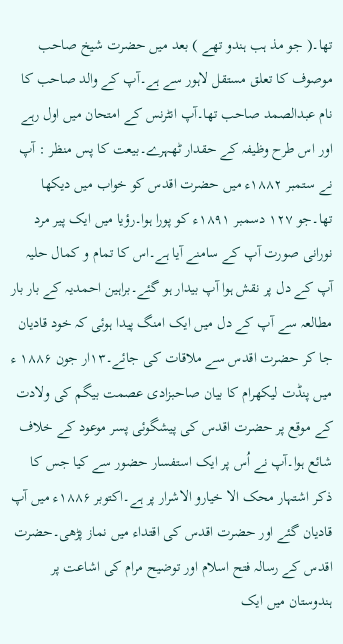تھا۔( جو مذ ہب ہندو تھے ) بعد میں حضرت شیخ صاحب موصوف کا تعلق مستقل لاہور سے ہے۔آپ کے والد صاحب کا نام عبدالصمد صاحب تھا۔آپ انٹرنس کے امتحان میں اول رہے اور اس طرح وظیفہ کے حقدار ٹھہرے۔بیعت کا پس منظر : آپ نے ستمبر ۱۸۸۲ء میں حضرت اقدس کو خواب میں دیکھا تھا۔جو ۱۲۷ دسمبر ۱۸۹۱ء کو پورا ہوا۔رؤیا میں ایک پیر مرد نورانی صورت آپ کے سامنے آیا ہے۔اس کا تمام و کمال حلیہ آپ کے دل پر نقش ہوا آپ بیدار ہو گئے۔براہین احمدیہ کے بار بار مطالعہ سے آپ کے دل میں ایک امنگ پیدا ہوئی کہ خود قادیان جا کر حضرت اقدس سے ملاقات کی جائے۔۱۳ار جون ۱۸۸۶ ء میں پنڈت لیکھرام کا بیان صاحبزادی عصمت بیگم کی ولادت کے موقع پر حضرت اقدس کی پیشگوئی پسر موعود کے خلاف شائع ہوا۔آپ نے اُس پر ایک استفسار حضور سے کیا جس کا ذکر اشتہار محک الا خیارو الاشرار پر ہے۔اکتوبر ۱۸۸۶ء میں آپ قادیان گئے اور حضرت اقدس کی اقتداء میں نماز پڑھی۔حضرت اقدس کے رسالہ فتح اسلام اور توضیح مرام کی اشاعت پر ہندوستان میں ایک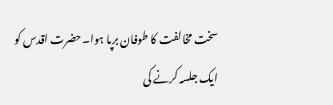سخت مخالفت کا طوفان برپا ہوا۔حضرت اقدس کو ایک جلسہ کرنے کی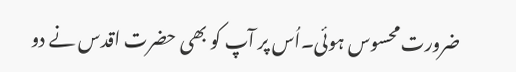ضرورت محسوس ہوئی۔اُس پر آپ کو بھی حضرت اقدس نے دو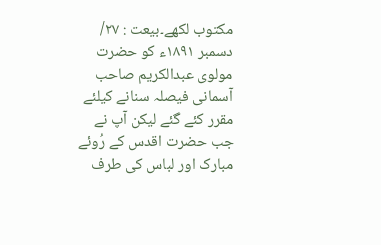مکتوب لکھے۔بیعت : ۲۷/ دسمبر ۱۸۹۱ء کو حضرت مولوی عبدالکریم صاحب آسمانی فیصلہ سنانے کیلئے مقرر کئے گئے لیکن آپ نے جب حضرت اقدس کے رُوئے مبارک اور لباس کی طرف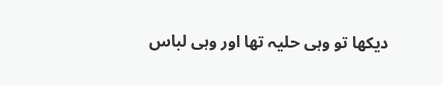دیکھا تو وہی حلیہ تھا اور وہی لباس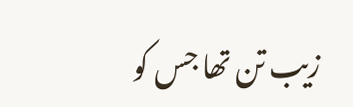زیب تن تھا جس کو